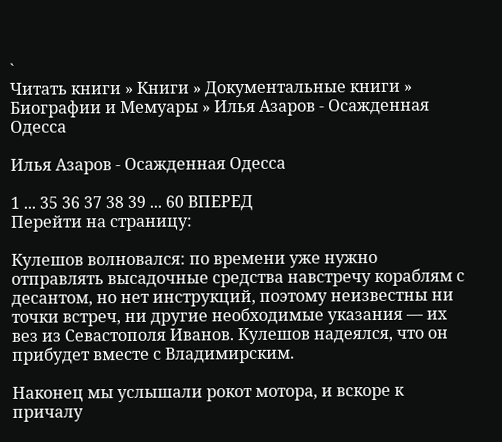`
Читать книги » Книги » Документальные книги » Биографии и Мемуары » Илья Азаров - Осажденная Одесса

Илья Азаров - Осажденная Одесса

1 ... 35 36 37 38 39 ... 60 ВПЕРЕД
Перейти на страницу:

Кулешов волновался: по времени уже нужно отправлять высадочные средства навстречу кораблям с десантом, но нет инструкций, поэтому неизвестны ни точки встреч, ни другие необходимые указания — их вез из Севастополя Иванов. Кулешов надеялся, что он прибудет вместе с Владимирским.

Наконец мы услышали рокот мотора, и вскоре к причалу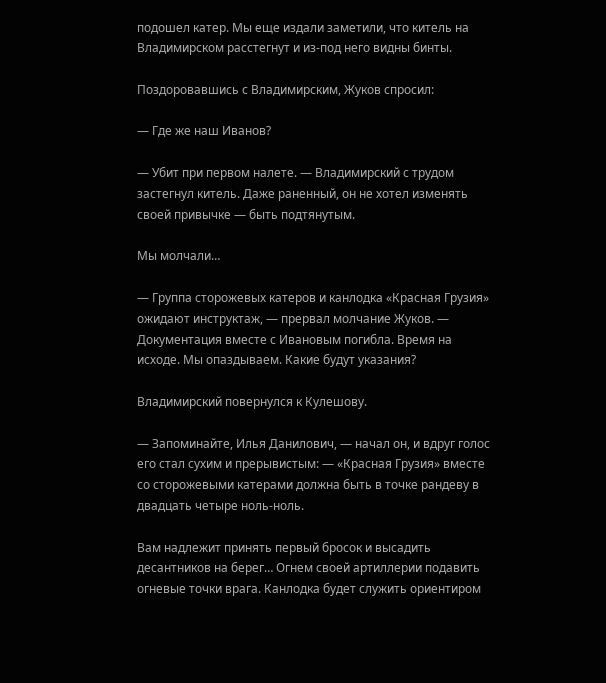подошел катер. Мы еще издали заметили, что китель на Владимирском расстегнут и из-под него видны бинты.

Поздоровавшись с Владимирским, Жуков спросил:

— Где же наш Иванов?

— Убит при первом налете. — Владимирский с трудом застегнул китель. Даже раненный, он не хотел изменять своей привычке — быть подтянутым.

Мы молчали…

— Группа сторожевых катеров и канлодка «Красная Грузия» ожидают инструктаж, — прервал молчание Жуков. — Документация вместе с Ивановым погибла. Время на исходе. Мы опаздываем. Какие будут указания?

Владимирский повернулся к Кулешову.

— Запоминайте, Илья Данилович, — начал он, и вдруг голос его стал сухим и прерывистым: — «Красная Грузия» вместе со сторожевыми катерами должна быть в точке рандеву в двадцать четыре ноль-ноль.

Вам надлежит принять первый бросок и высадить десантников на берег… Огнем своей артиллерии подавить огневые точки врага. Канлодка будет служить ориентиром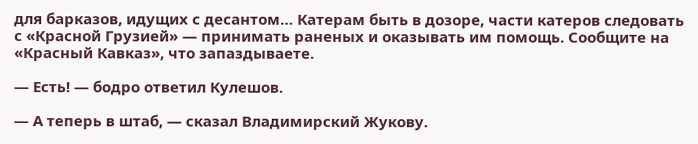для барказов, идущих с десантом… Катерам быть в дозоре, части катеров следовать с «Красной Грузией» — принимать раненых и оказывать им помощь. Сообщите на «Красный Кавказ», что запаздываете.

— Есть! — бодро ответил Кулешов.

— А теперь в штаб, — сказал Владимирский Жукову.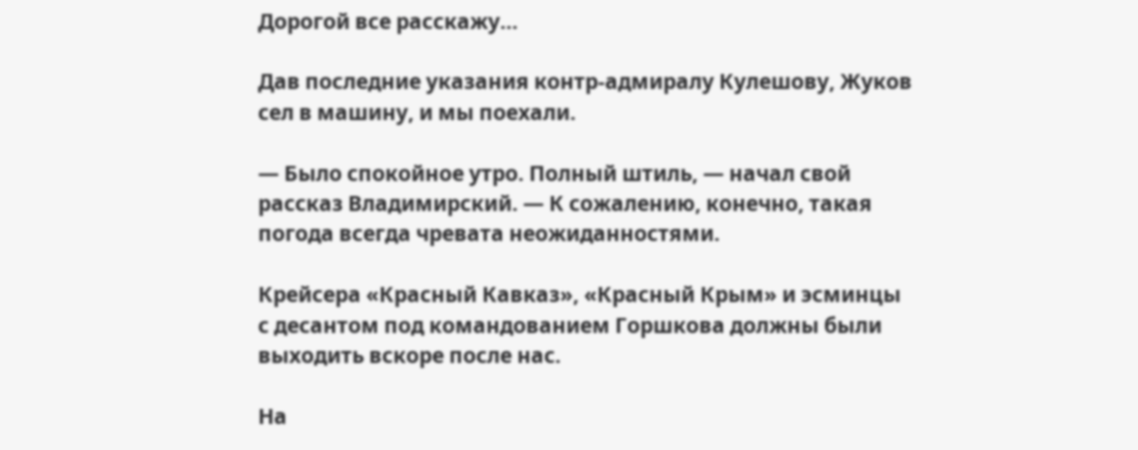Дорогой все расскажу…

Дав последние указания контр-адмиралу Кулешову, Жуков сел в машину, и мы поехали.

— Было спокойное утро. Полный штиль, — начал свой рассказ Владимирский. — К сожалению, конечно, такая погода всегда чревата неожиданностями.

Крейсера «Красный Кавказ», «Красный Крым» и эсминцы с десантом под командованием Горшкова должны были выходить вскоре после нас.

На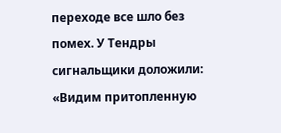переходе все шло без помех. У Тендры сигнальщики доложили: «Видим притопленную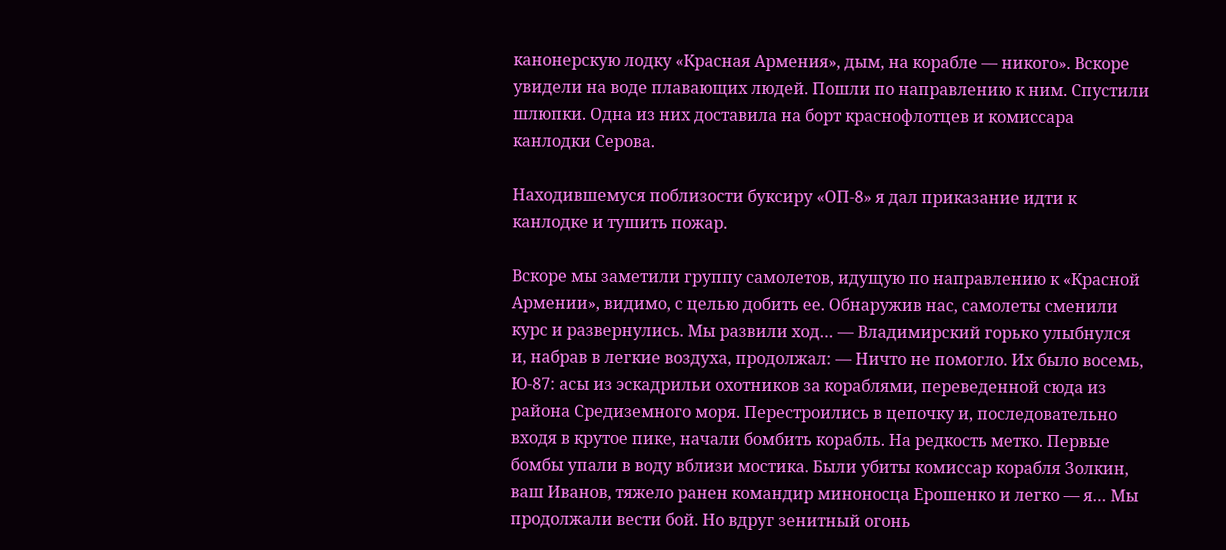канонерскую лодку «Красная Армения», дым, на корабле — никого». Вскоре увидели на воде плавающих людей. Пошли по направлению к ним. Спустили шлюпки. Одна из них доставила на борт краснофлотцев и комиссара канлодки Серова.

Находившемуся поблизости буксиру «ОП-8» я дал приказание идти к канлодке и тушить пожар.

Вскоре мы заметили группу самолетов, идущую по направлению к «Красной Армении», видимо, с целью добить ее. Обнаружив нас, самолеты сменили курс и развернулись. Мы развили ход… — Владимирский горько улыбнулся и, набрав в легкие воздуха, продолжал: — Ничто не помогло. Их было восемь, Ю-87: асы из эскадрильи охотников за кораблями, переведенной сюда из района Средиземного моря. Перестроились в цепочку и, последовательно входя в крутое пике, начали бомбить корабль. На редкость метко. Первые бомбы упали в воду вблизи мостика. Были убиты комиссар корабля Золкин, ваш Иванов, тяжело ранен командир миноносца Ерошенко и легко — я… Мы продолжали вести бой. Но вдруг зенитный огонь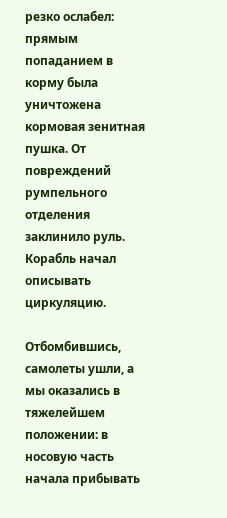резко ослабел: прямым попаданием в корму была уничтожена кормовая зенитная пушка. От повреждений румпельного отделения заклинило руль. Корабль начал описывать циркуляцию.

Отбомбившись, самолеты ушли, а мы оказались в тяжелейшем положении: в носовую часть начала прибывать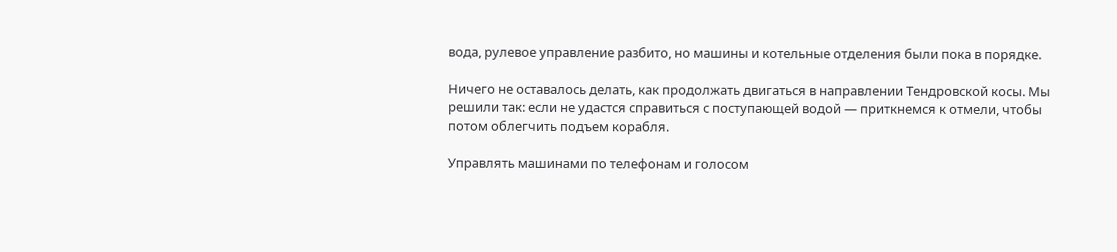вода, рулевое управление разбито, но машины и котельные отделения были пока в порядке.

Ничего не оставалось делать, как продолжать двигаться в направлении Тендровской косы. Мы решили так: если не удастся справиться с поступающей водой — приткнемся к отмели, чтобы потом облегчить подъем корабля.

Управлять машинами по телефонам и голосом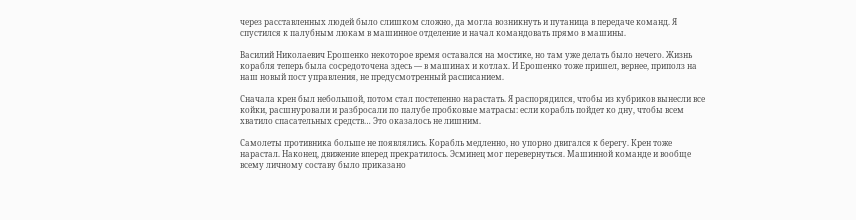через расставленных людей было слишком сложно, да могла возникнуть и путаница в передаче команд. Я спустился к палубным люкам в машинное отделение и начал командовать прямо в машины.

Василий Николаевич Ерошенко некоторое время оставался на мостике, но там уже делать было нечего. Жизнь корабля теперь была сосредоточена здесь — в машинах и котлах. И Ерошенко тоже пришел, вернее, приполз на наш новый пост управления, не предусмотренный расписанием.

Сначала крен был небольшой, потом стал постепенно нарастать. Я распорядился, чтобы из кубриков вынесли все койки, расшнуровали и разбросали по палубе пробковые матрасы: если корабль пойдет ко дну, чтобы всем хватило спасательных средств… Это оказалось не лишним.

Самолеты противника больше не появлялись. Корабль медленно, но упорно двигался к берегу. Крен тоже нарастал. Наконец, движение вперед прекратилось. Эсминец мог перевернуться. Машинной команде и вообще всему личному составу было приказано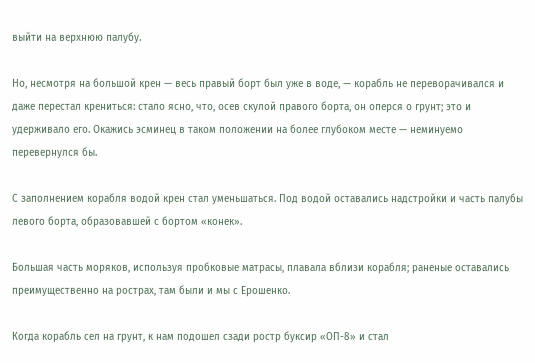выйти на верхнюю палубу.

Но, несмотря на большой крен — весь правый борт был уже в воде, — корабль не переворачивался и даже перестал крениться: стало ясно, что, осев скулой правого борта, он оперся о грунт; это и удерживало его. Окажись эсминец в таком положении на более глубоком месте — неминуемо перевернулся бы.

С заполнением корабля водой крен стал уменьшаться. Под водой оставались надстройки и часть палубы левого борта, образовавшей с бортом «конек».

Большая часть моряков, используя пробковые матрасы, плавала вблизи корабля; раненые оставались преимущественно на рострах, там были и мы с Ерошенко.

Когда корабль сел на грунт, к нам подошел сзади ростр буксир «ОП-8» и стал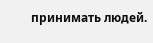принимать людей.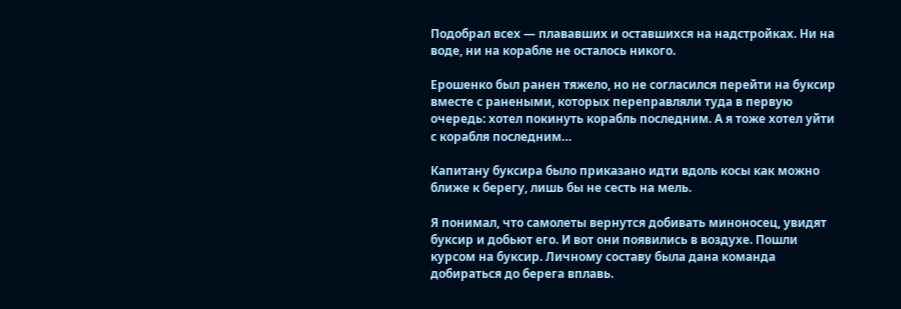Подобрал всех — плававших и оставшихся на надстройках. Ни на воде, ни на корабле не осталось никого.

Ерошенко был ранен тяжело, но не согласился перейти на буксир вместе с ранеными, которых переправляли туда в первую очередь: хотел покинуть корабль последним. А я тоже хотел уйти с корабля последним…

Капитану буксира было приказано идти вдоль косы как можно ближе к берегу, лишь бы не сесть на мель.

Я понимал, что самолеты вернутся добивать миноносец, увидят буксир и добьют его. И вот они появились в воздухе. Пошли курсом на буксир. Личному составу была дана команда добираться до берега вплавь.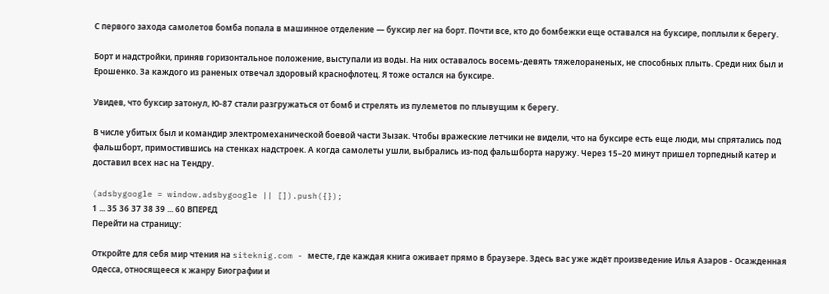С первого захода самолетов бомба попала в машинное отделение — буксир лег на борт. Почти все, кто до бомбежки еще оставался на буксире, поплыли к берегу.

Борт и надстройки, приняв горизонтальное положение, выступали из воды. На них оставалось восемь-девять тяжелораненых, не способных плыть. Среди них был и Ерошенко. За каждого из раненых отвечал здоровый краснофлотец. Я тоже остался на буксире.

Увидев, что буксир затонул, Ю-87 стали разгружаться от бомб и стрелять из пулеметов по плывущим к берегу.

В числе убитых был и командир электромеханической боевой части Зызак. Чтобы вражеские летчики не видели, что на буксире есть еще люди, мы спрятались под фальшборт, примостившись на стенках надстроек. А когда самолеты ушли, выбрались из-под фальшборта наружу. Через 15–20 минут пришел торпедный катер и доставил всех нас на Тендру.

(adsbygoogle = window.adsbygoogle || []).push({});
1 ... 35 36 37 38 39 ... 60 ВПЕРЕД
Перейти на страницу:

Откройте для себя мир чтения на siteknig.com - месте, где каждая книга оживает прямо в браузере. Здесь вас уже ждёт произведение Илья Азаров - Осажденная Одесса, относящееся к жанру Биографии и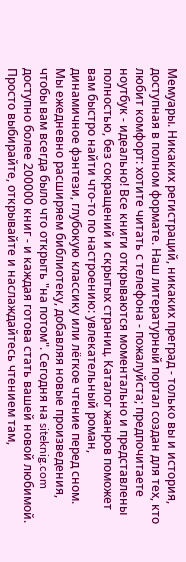Мемуары. Никаких регистраций, никаких преград - только вы и история, доступная в полном формате. Наш литературный портал создан для тех, кто любит комфорт: хотите читать с телефона - пожалуйста; предпочитаете ноутбук - идеально! Все книги открываются моментально и представлены полностью, без сокращений и скрытых страниц. Каталог жанров поможет вам быстро найти что-то по настроению: увлекательный роман, динамичное фэнтези, глубокую классику или лёгкое чтение перед сном. Мы ежедневно расширяем библиотеку, добавляя новые произведения, чтобы вам всегда было что открыть "на потом". Сегодня на siteknig.com доступно более 200000 книг - и каждая готова стать вашей новой любимой. Просто выбирайте, открывайте и наслаждайтесь чтением там,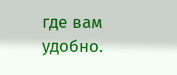где вам удобно.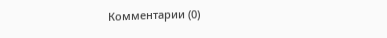Комментарии (0)